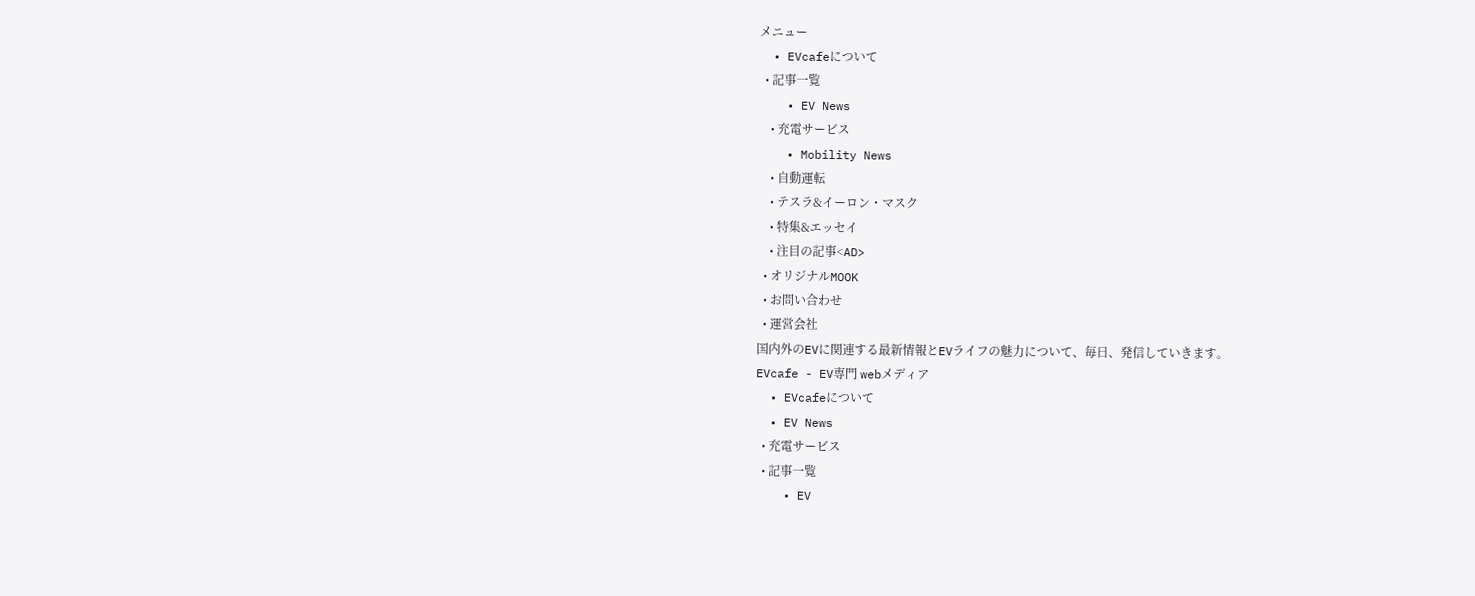メニュー
  • EVcafeについて
  • 記事一覧
    • EV News
    • 充電サービス
    • Mobility News
    • 自動運転
    • テスラ&イーロン・マスク
    • 特集&エッセイ
    • 注目の記事<AD>
  • オリジナルMOOK
  • お問い合わせ
  • 運営会社
国内外のEVに関連する最新情報とEVライフの魅力について、毎日、発信していきます。
EVcafe - EV専門 webメディア
  • EVcafeについて
  • EV News
  • 充電サービス
  • 記事一覧
    • EV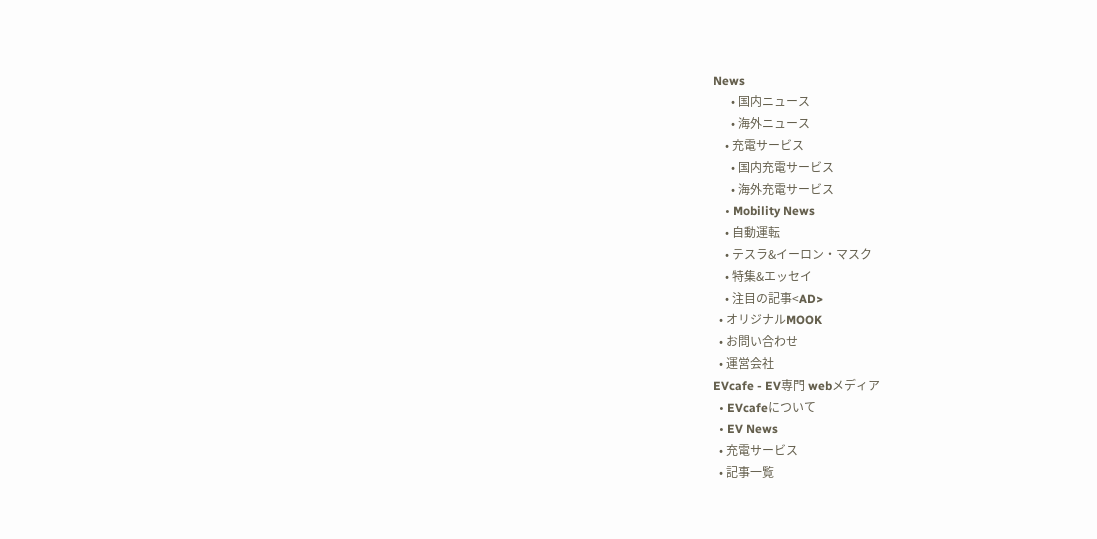News
      • 国内ニュース
      • 海外ニュース
    • 充電サービス
      • 国内充電サービス
      • 海外充電サービス
    • Mobility News
    • 自動運転
    • テスラ&イーロン・マスク
    • 特集&エッセイ
    • 注目の記事<AD>
  • オリジナルMOOK
  • お問い合わせ
  • 運営会社
EVcafe - EV専門 webメディア
  • EVcafeについて
  • EV News
  • 充電サービス
  • 記事一覧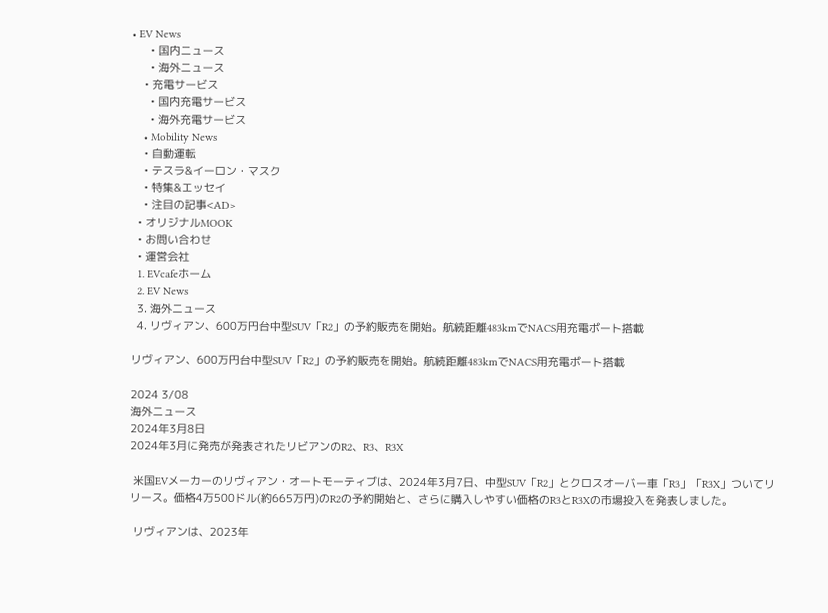• EV News
      • 国内ニュース
      • 海外ニュース
    • 充電サービス
      • 国内充電サービス
      • 海外充電サービス
    • Mobility News
    • 自動運転
    • テスラ&イーロン・マスク
    • 特集&エッセイ
    • 注目の記事<AD>
  • オリジナルMOOK
  • お問い合わせ
  • 運営会社
  1. EVcafeホーム
  2. EV News
  3. 海外ニュース
  4. リヴィアン、600万円台中型SUV「R2」の予約販売を開始。航続距離483kmでNACS用充電ポート搭載

リヴィアン、600万円台中型SUV「R2」の予約販売を開始。航続距離483kmでNACS用充電ポート搭載

2024 3/08
海外ニュース
2024年3月8日
2024年3月に発売が発表されたリビアンのR2、R3、R3X

 米国EVメーカーのリヴィアン・オートモーティブは、2024年3月7日、中型SUV「R2」とクロスオーバー車「R3」「R3X」ついてリリース。価格4万500ドル(約665万円)のR2の予約開始と、さらに購入しやすい価格のR3とR3Xの市場投入を発表しました。

 リヴィアンは、2023年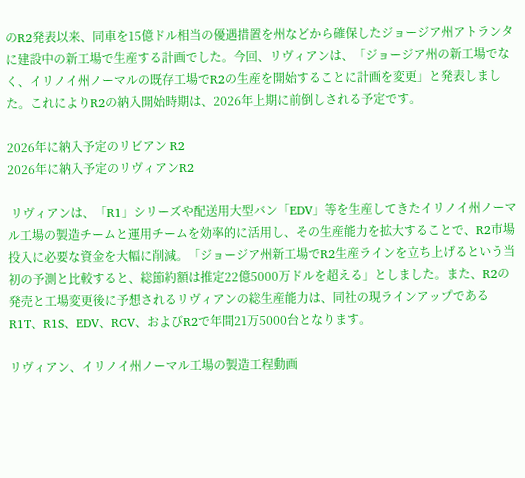のR2発表以来、同車を15億ドル相当の優遇措置を州などから確保したジョージア州アトランタに建設中の新工場で生産する計画でした。今回、リヴィアンは、「ジョージア州の新工場でなく、イリノイ州ノーマルの既存工場でR2の生産を開始することに計画を変更」と発表しました。これによりR2の納入開始時期は、2026年上期に前倒しされる予定です。

2026年に納入予定のリビアン R2
2026年に納入予定のリヴィアンR2

 リヴィアンは、「R1」シリーズや配送用大型バン「EDV」等を生産してきたイリノイ州ノーマル工場の製造チームと運用チームを効率的に活用し、その生産能力を拡大することで、R2市場投入に必要な資金を大幅に削減。「ジョージア州新工場でR2生産ラインを立ち上げるという当初の予測と比較すると、総節約額は推定22億5000万ドルを超える」としました。また、R2の発売と工場変更後に予想されるリヴィアンの総生産能力は、同社の現ラインアップであるR1T、R1S、EDV、RCV、およびR2で年間21万5000台となります。

リヴィアン、イリノイ州ノーマル工場の製造工程動画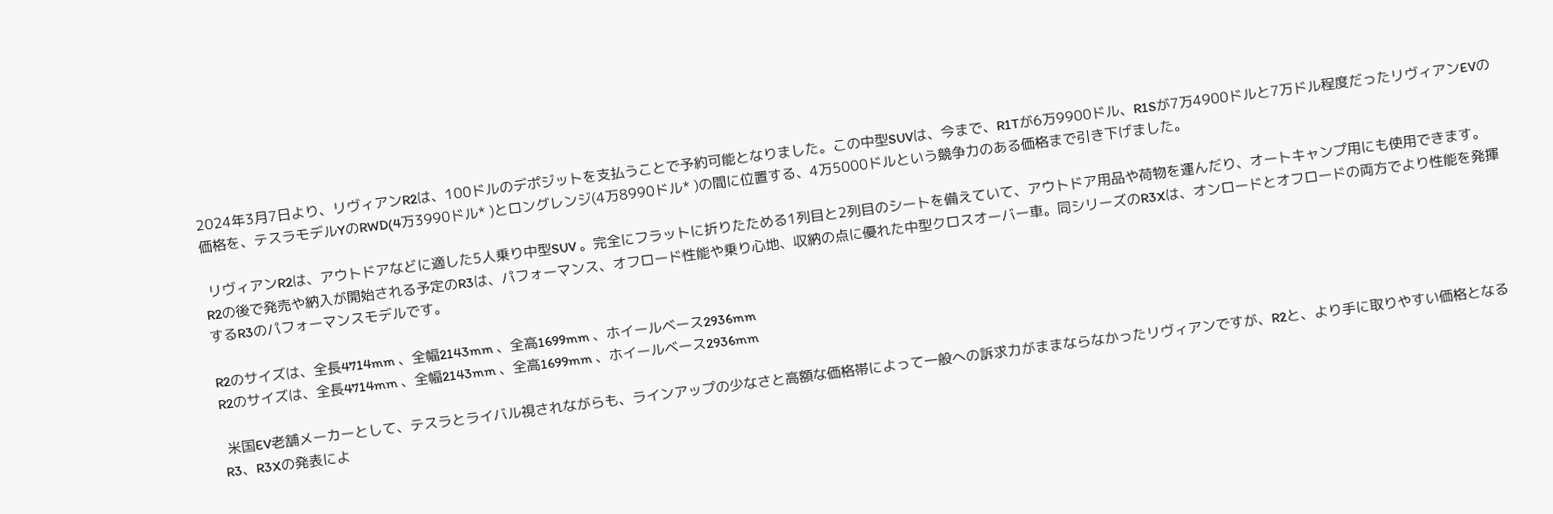2024年3月7日より、リヴィアンR2は、100ドルのデポジットを支払うことで予約可能となりました。この中型SUVは、今まで、R1Tが6万9900ドル、R1Sが7万4900ドルと7万ドル程度だったリヴィアンEVの価格を、テスラモデルYのRWD(4万3990ドル* )とロングレンジ(4万8990ドル* )の間に位置する、4万5000ドルという競争力のある価格まで引き下げました。

 リヴィアンR2は、アウトドアなどに適した5人乗り中型SUV 。完全にフラットに折りたためる1列目と2列目のシートを備えていて、アウトドア用品や荷物を運んだり、オートキャンプ用にも使用できます。R2の後で発売や納入が開始される予定のR3は、パフォーマンス、オフロード性能や乗り心地、収納の点に優れた中型クロスオーバー車。同シリーズのR3Xは、オンロードとオフロードの両方でより性能を発揮するR3のパフォーマンスモデルです。

R2のサイズは、全長4714mm 、全幅2143mm 、全高1699mm 、ホイールベース2936mm
R2のサイズは、全長4714mm 、全幅2143mm 、全高1699mm 、ホイールベース2936mm

 米国EV老舗メーカーとして、テスラとライバル視されながらも、ラインアップの少なさと高額な価格帯によって一般への訴求力がままならなかったリヴィアンですが、R2と、より手に取りやすい価格となるR3、R3Xの発表によ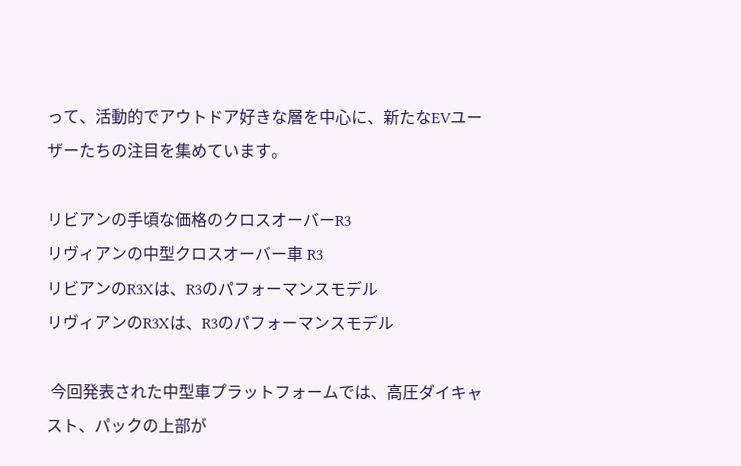って、活動的でアウトドア好きな層を中心に、新たなEVユーザーたちの注目を集めています。

リビアンの手頃な価格のクロスオーバーR3
リヴィアンの中型クロスオーバー車 R3
リビアンのR3Xは、R3のパフォーマンスモデル
リヴィアンのR3Xは、R3のパフォーマンスモデル

 今回発表された中型車プラットフォームでは、高圧ダイキャスト、パックの上部が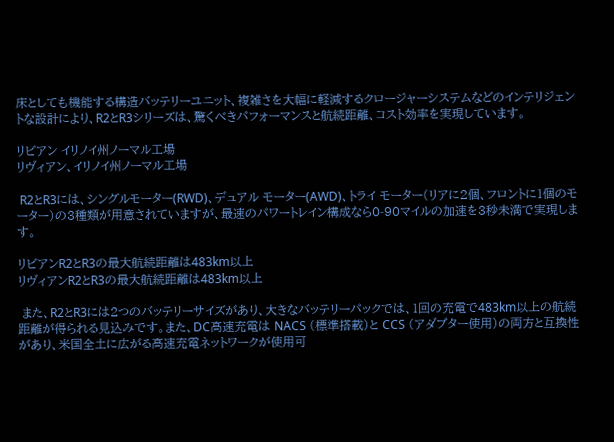床としても機能する構造バッテリーユニット、複雑さを大幅に軽減するクロージャーシステムなどのインテリジェントな設計により、R2とR3シリーズは、驚くべきパフォーマンスと航続距離、コスト効率を実現しています。

リビアン イリノイ州ノーマル工場
リヴィアン、イリノイ州ノーマル工場

 R2とR3には、シングルモーター(RWD)、デュアル モーター(AWD)、トライ モーター(リアに2個、フロントに1個のモーター)の3種類が用意されていますが、最速のパワートレイン構成なら0-90マイルの加速を3秒未満で実現します。

リビアンR2とR3の最大航続距離は483km以上
リヴィアンR2とR3の最大航続距離は483km以上

 また、R2とR3には2つのバッテリーサイズがあり、大きなバッテリーパックでは、1回の充電で483km以上の航続距離が得られる見込みです。また、DC高速充電は NACS (標準搭載)と CCS (アダプター使用)の両方と互換性があり、米国全土に広がる高速充電ネットワークが使用可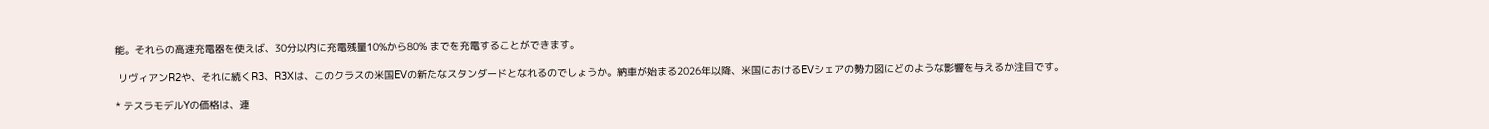能。それらの高速充電器を使えば、30分以内に充電残量10%から80% までを充電することができます。

 リヴィアンR2や、それに続くR3、R3Xは、このクラスの米国EVの新たなスタンダードとなれるのでしょうか。納車が始まる2026年以降、米国におけるEVシェアの勢力図にどのような影響を与えるか注目です。

* テスラモデルYの価格は、連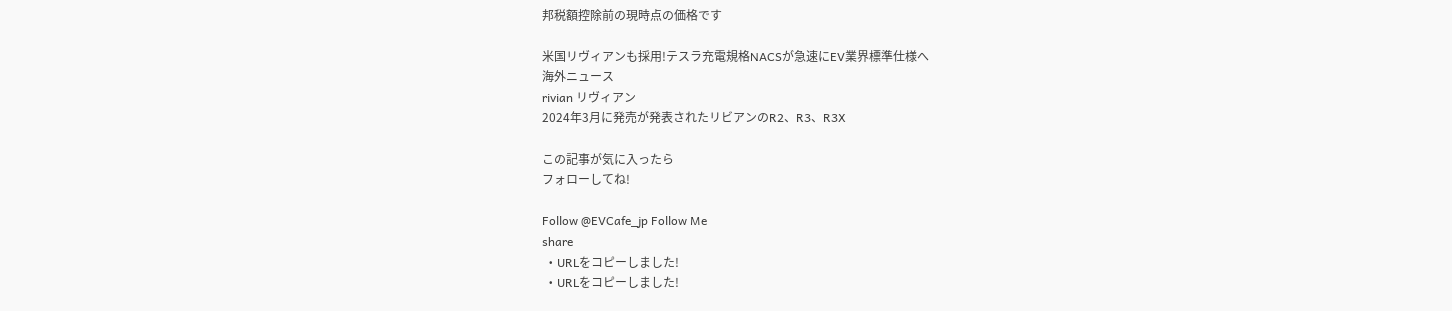邦税額控除前の現時点の価格です

米国リヴィアンも採用!テスラ充電規格NACSが急速にEV業界標準仕様へ
海外ニュース
rivian リヴィアン
2024年3月に発売が発表されたリビアンのR2、R3、R3X

この記事が気に入ったら
フォローしてね!

Follow @EVCafe_jp Follow Me
share
  • URLをコピーしました!
  • URLをコピーしました!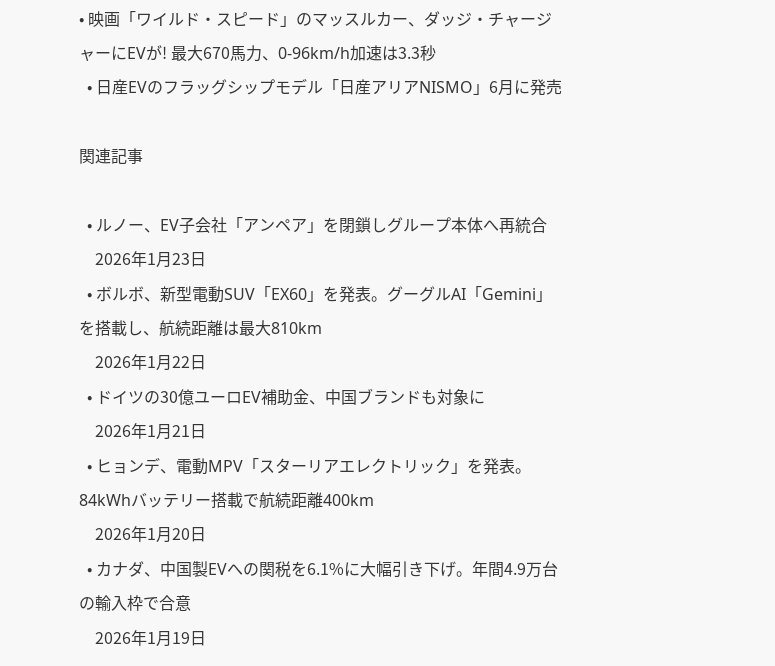• 映画「ワイルド・スピード」のマッスルカー、ダッジ・チャージャーにEVが! 最大670馬力、0-96km/h加速は3.3秒
  • 日産EVのフラッグシップモデル「日産アリアNISMO」6月に発売

関連記事

  • ルノー、EV子会社「アンペア」を閉鎖しグループ本体へ再統合
    2026年1月23日
  • ボルボ、新型電動SUV「EX60」を発表。グーグルAI「Gemini」を搭載し、航続距離は最大810km
    2026年1月22日
  • ドイツの30億ユーロEV補助金、中国ブランドも対象に
    2026年1月21日
  • ヒョンデ、電動MPV「スターリアエレクトリック」を発表。84kWhバッテリー搭載で航続距離400km
    2026年1月20日
  • カナダ、中国製EVへの関税を6.1%に大幅引き下げ。年間4.9万台の輸入枠で合意
    2026年1月19日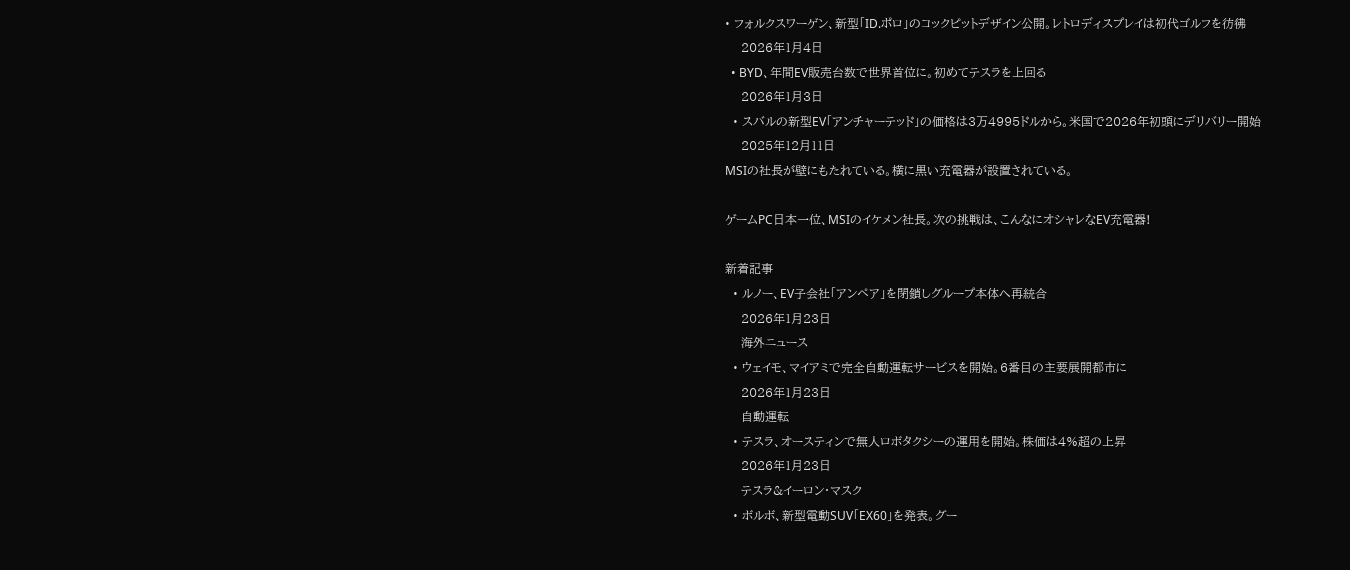• フォルクスワーゲン、新型「ID.ポロ」のコックピットデザイン公開。レトロディスプレイは初代ゴルフを彷彿
    2026年1月4日
  • BYD、年間EV販売台数で世界首位に。初めてテスラを上回る
    2026年1月3日
  • スバルの新型EV「アンチャーテッド」の価格は3万4995ドルから。米国で2026年初頭にデリバリー開始
    2025年12月11日
MSIの社長が壁にもたれている。横に黒い充電器が設置されている。

ゲームPC日本一位、MSIのイケメン社長。次の挑戦は、こんなにオシャレなEV充電器!

新着記事
  • ルノー、EV子会社「アンペア」を閉鎖しグループ本体へ再統合
    2026年1月23日
    海外ニュース
  • ウェイモ、マイアミで完全自動運転サービスを開始。6番目の主要展開都市に
    2026年1月23日
    自動運転
  • テスラ、オースティンで無人ロボタクシーの運用を開始。株価は4%超の上昇
    2026年1月23日
    テスラ&イーロン・マスク
  • ボルボ、新型電動SUV「EX60」を発表。グー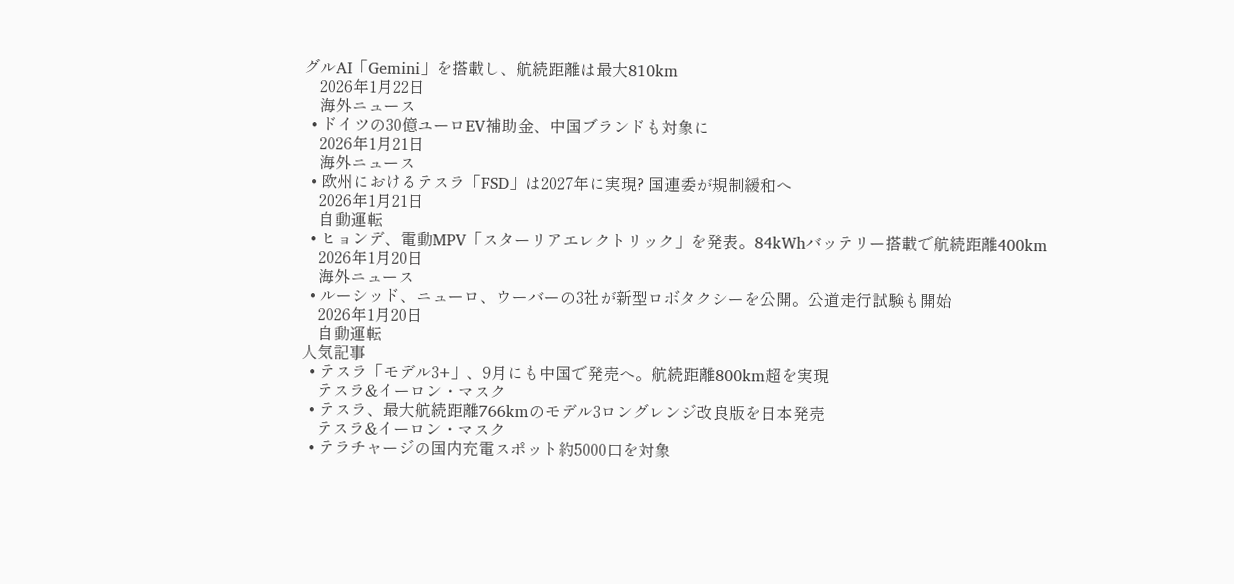グルAI「Gemini」を搭載し、航続距離は最大810km
    2026年1月22日
    海外ニュース
  • ドイツの30億ユーロEV補助金、中国ブランドも対象に
    2026年1月21日
    海外ニュース
  • 欧州におけるテスラ「FSD」は2027年に実現? 国連委が規制緩和へ
    2026年1月21日
    自動運転
  • ヒョンデ、電動MPV「スターリアエレクトリック」を発表。84kWhバッテリー搭載で航続距離400km
    2026年1月20日
    海外ニュース
  • ルーシッド、ニューロ、ウーバーの3社が新型ロボタクシーを公開。公道走行試験も開始
    2026年1月20日
    自動運転
人気記事
  • テスラ「モデル3+」、9月にも中国で発売へ。航続距離800km超を実現
    テスラ&イーロン・マスク
  • テスラ、最大航続距離766kmのモデル3ロングレンジ改良版を日本発売
    テスラ&イーロン・マスク
  • テラチャージの国内充電スポット約5000口を対象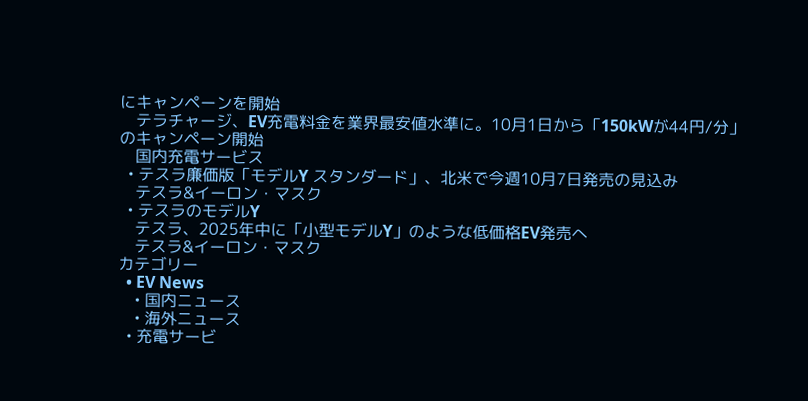にキャンペーンを開始
    テラチャージ、EV充電料金を業界最安値水準に。10月1日から「150kWが44円/分」のキャンペーン開始
    国内充電サービス
  • テスラ廉価版「モデルY スタンダード」、北米で今週10月7日発売の見込み
    テスラ&イーロン・マスク
  • テスラのモデルY
    テスラ、2025年中に「小型モデルY」のような低価格EV発売へ
    テスラ&イーロン・マスク
カテゴリー
  • EV News
    • 国内ニュース
    • 海外ニュース
  • 充電サービ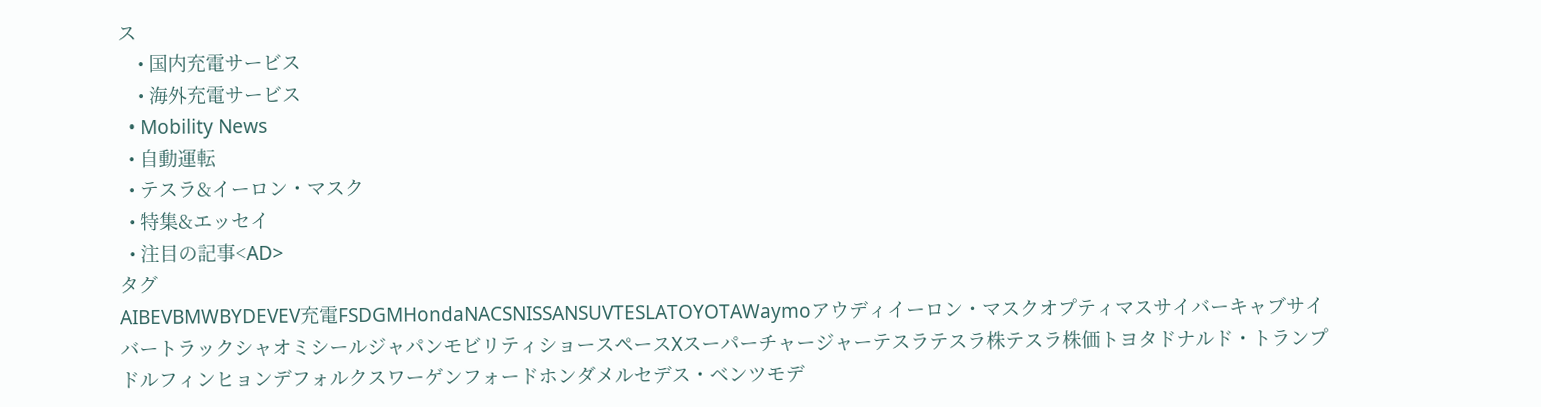ス
    • 国内充電サービス
    • 海外充電サービス
  • Mobility News
  • 自動運転
  • テスラ&イーロン・マスク
  • 特集&エッセイ
  • 注目の記事<AD>
タグ
AIBEVBMWBYDEVEV充電FSDGMHondaNACSNISSANSUVTESLATOYOTAWaymoアウディイーロン・マスクオプティマスサイバーキャブサイバートラックシャオミシールジャパンモビリティショースペースXスーパーチャージャーテスラテスラ株テスラ株価トヨタドナルド・トランプドルフィンヒョンデフォルクスワーゲンフォードホンダメルセデス・ベンツモデ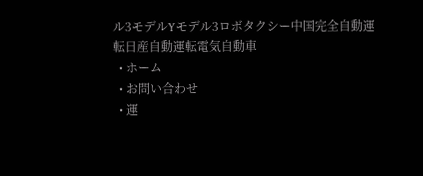ル3モデルYモデル3ロボタクシー中国完全自動運転日産自動運転電気自動車
  • ホーム
  • お問い合わせ
  • 運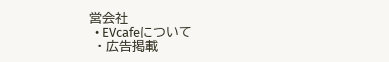営会社
  • EVcafeについて
  • 広告掲載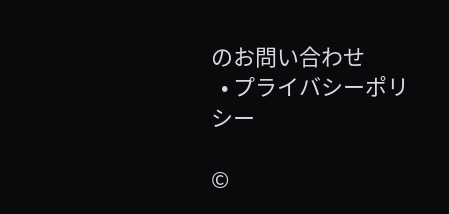のお問い合わせ
  • プライバシーポリシー

©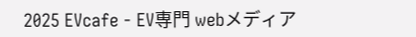2025 EVcafe - EV専門 webメディア